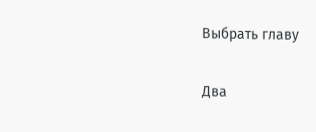Выбрать главу

Два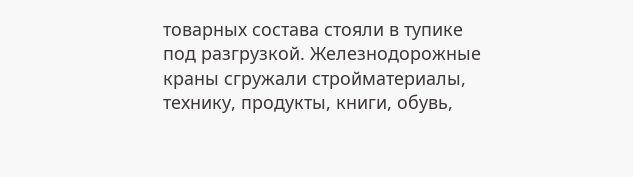товарных состава стояли в тупике под разгрузкой. Железнодорожные краны сгружали стройматериалы, технику, продукты, книги, обувь,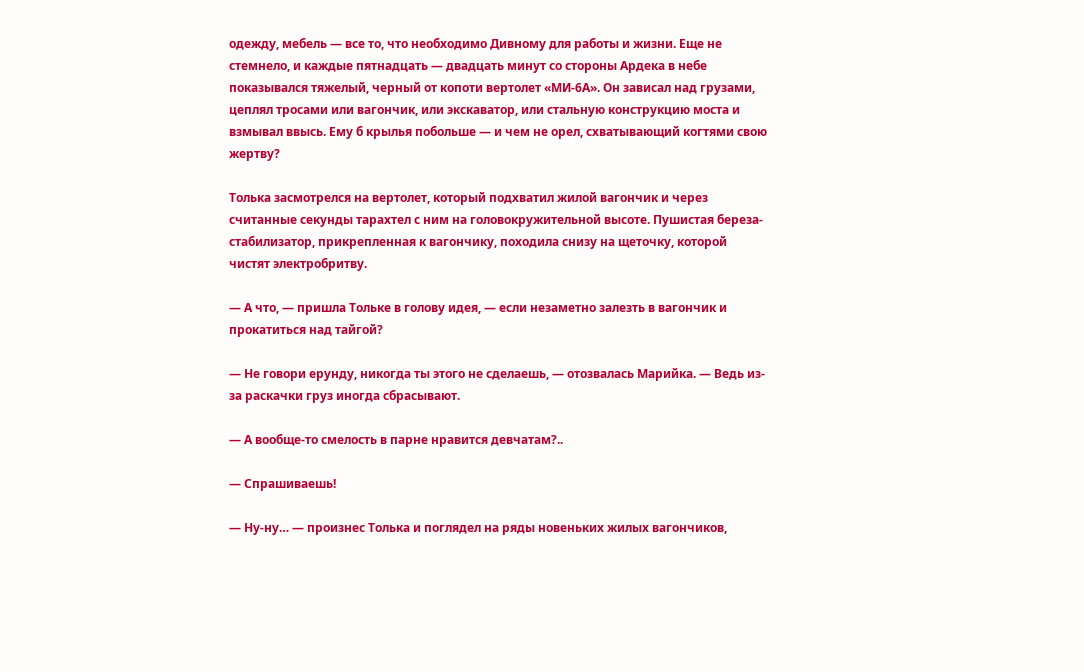одежду, мебель — все то, что необходимо Дивному для работы и жизни. Еще не стемнело, и каждые пятнадцать — двадцать минут со стороны Ардека в небе показывался тяжелый, черный от копоти вертолет «МИ-6А». Он зависал над грузами, цеплял тросами или вагончик, или экскаватор, или стальную конструкцию моста и взмывал ввысь. Ему б крылья побольше — и чем не орел, схватывающий когтями свою жертву?

Толька засмотрелся на вертолет, который подхватил жилой вагончик и через считанные секунды тарахтел с ним на головокружительной высоте. Пушистая береза-стабилизатор, прикрепленная к вагончику, походила снизу на щеточку, которой чистят электробритву.

— А что, — пришла Тольке в голову идея, — если незаметно залезть в вагончик и прокатиться над тайгой?

— Не говори ерунду, никогда ты этого не сделаешь, — отозвалась Марийка. — Ведь из-за раскачки груз иногда сбрасывают.

— А вообще-то смелость в парне нравится девчатам?..

— Спрашиваешь!

— Ну-ну… — произнес Толька и поглядел на ряды новеньких жилых вагончиков,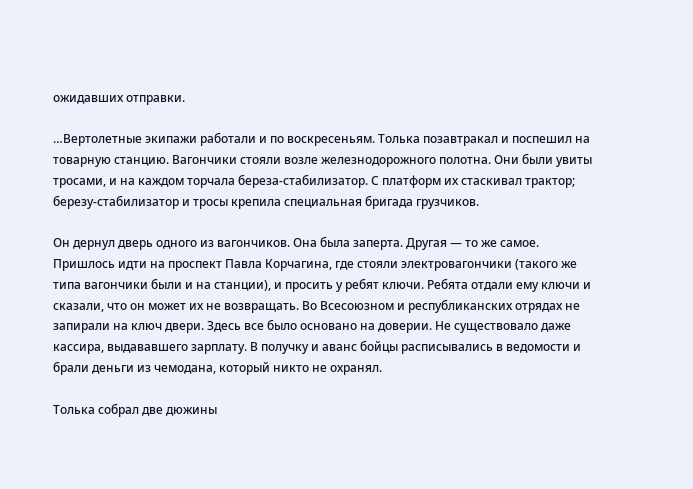ожидавших отправки.

…Вертолетные экипажи работали и по воскресеньям. Толька позавтракал и поспешил на товарную станцию. Вагончики стояли возле железнодорожного полотна. Они были увиты тросами, и на каждом торчала береза-стабилизатор. С платформ их стаскивал трактор; березу-стабилизатор и тросы крепила специальная бригада грузчиков.

Он дернул дверь одного из вагончиков. Она была заперта. Другая — то же самое. Пришлось идти на проспект Павла Корчагина, где стояли электровагончики (такого же типа вагончики были и на станции), и просить у ребят ключи. Ребята отдали ему ключи и сказали, что он может их не возвращать. Во Всесоюзном и республиканских отрядах не запирали на ключ двери. Здесь все было основано на доверии. Не существовало даже кассира, выдававшего зарплату. В получку и аванс бойцы расписывались в ведомости и брали деньги из чемодана, который никто не охранял.

Толька собрал две дюжины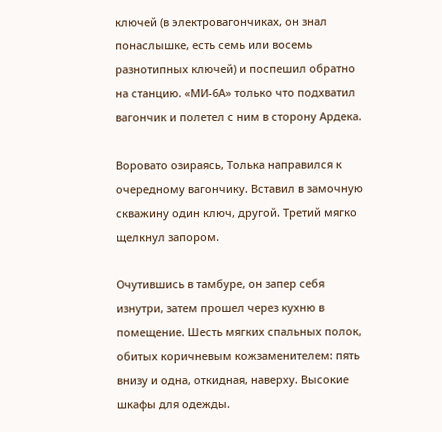ключей (в электровагончиках, он знал понаслышке, есть семь или восемь разнотипных ключей) и поспешил обратно на станцию. «МИ-6А» только что подхватил вагончик и полетел с ним в сторону Ардека.

Воровато озираясь, Толька направился к очередному вагончику. Вставил в замочную скважину один ключ, другой. Третий мягко щелкнул запором.

Очутившись в тамбуре, он запер себя изнутри, затем прошел через кухню в помещение. Шесть мягких спальных полок, обитых коричневым кожзаменителем: пять внизу и одна, откидная, наверху. Высокие шкафы для одежды.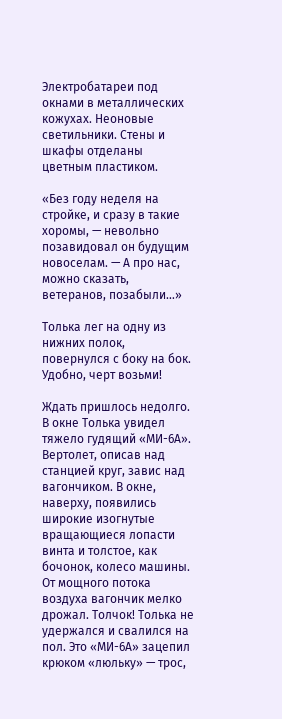Электробатареи под окнами в металлических кожухах. Неоновые светильники. Стены и шкафы отделаны цветным пластиком.

«Без году неделя на стройке, и сразу в такие хоромы, — невольно позавидовал он будущим новоселам. — А про нас, можно сказать, ветеранов, позабыли…»

Толька лег на одну из нижних полок, повернулся с боку на бок. Удобно, черт возьми!

Ждать пришлось недолго. В окне Толька увидел тяжело гудящий «МИ-6А». Вертолет, описав над станцией круг, завис над вагончиком. В окне, наверху, появились широкие изогнутые вращающиеся лопасти винта и толстое, как бочонок, колесо машины. От мощного потока воздуха вагончик мелко дрожал. Толчок! Толька не удержался и свалился на пол. Это «МИ-6А» зацепил крюком «люльку» — трос,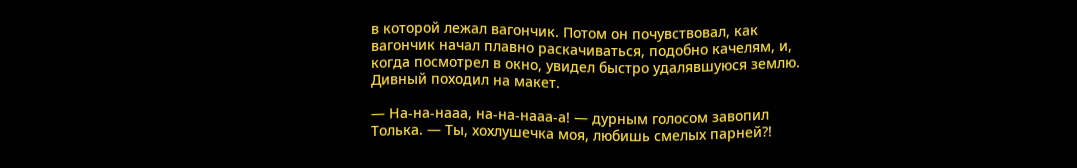в которой лежал вагончик. Потом он почувствовал, как вагончик начал плавно раскачиваться, подобно качелям, и, когда посмотрел в окно, увидел быстро удалявшуюся землю. Дивный походил на макет.

— На-на-нааа, на-на-нааа-а! — дурным голосом завопил Толька. — Ты, хохлушечка моя, любишь смелых парней?!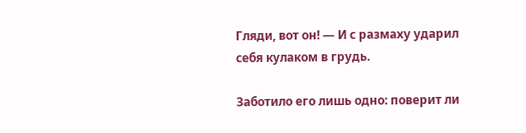Гляди, вот он! — И с размаху ударил себя кулаком в грудь.

Заботило его лишь одно: поверит ли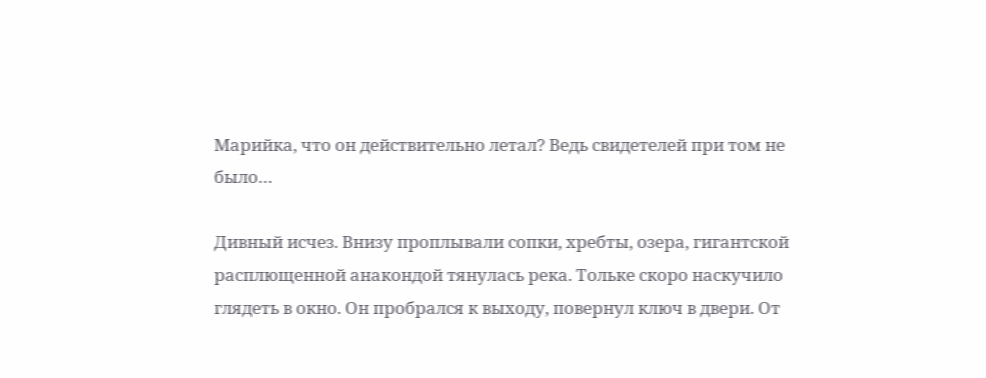Марийка, что он действительно летал? Ведь свидетелей при том не было…

Дивный исчез. Внизу проплывали сопки, хребты, озера, гигантской расплющенной анакондой тянулась река. Тольке скоро наскучило глядеть в окно. Он пробрался к выходу, повернул ключ в двери. От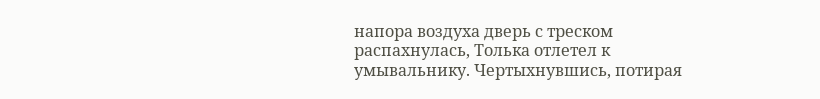напора воздуха дверь с треском распахнулась, Толька отлетел к умывальнику. Чертыхнувшись, потирая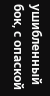ушибленный бок, с опаской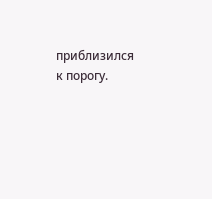приблизился к порогу.